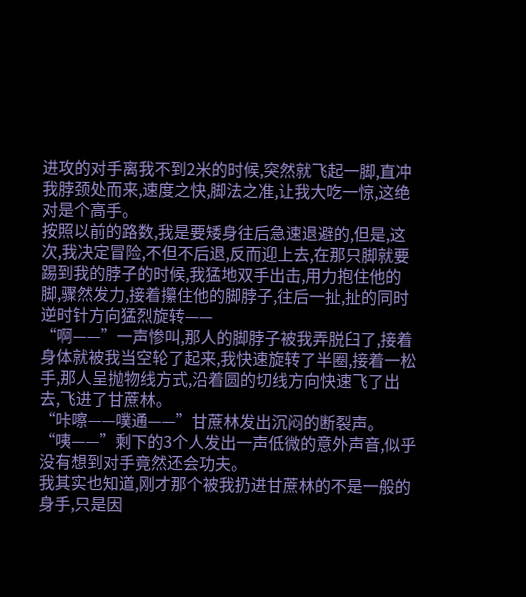进攻的对手离我不到2米的时候,突然就飞起一脚,直冲我脖颈处而来,速度之快,脚法之准,让我大吃一惊,这绝对是个高手。
按照以前的路数,我是要矮身往后急速退避的,但是,这次,我决定冒险,不但不后退,反而迎上去,在那只脚就要踢到我的脖子的时候,我猛地双手出击,用力抱住他的脚,骤然发力,接着攥住他的脚脖子,往后一扯,扯的同时逆时针方向猛烈旋转——
“啊——”一声惨叫,那人的脚脖子被我弄脱臼了,接着身体就被我当空轮了起来,我快速旋转了半圈,接着一松手,那人呈抛物线方式,沿着圆的切线方向快速飞了出去,飞进了甘蔗林。
“咔嚓——噗通——”甘蔗林发出沉闷的断裂声。
“咦——”剩下的3个人发出一声低微的意外声音,似乎没有想到对手竟然还会功夫。
我其实也知道,刚才那个被我扔进甘蔗林的不是一般的身手,只是因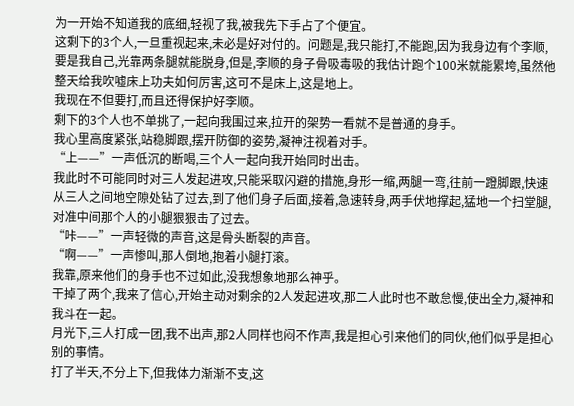为一开始不知道我的底细,轻视了我,被我先下手占了个便宜。
这剩下的3个人,一旦重视起来,未必是好对付的。问题是,我只能打,不能跑,因为我身边有个李顺,要是我自己,光靠两条腿就能脱身,但是,李顺的身子骨吸毒吸的我估计跑个100米就能累垮,虽然他整天给我吹嘘床上功夫如何厉害,这可不是床上,这是地上。
我现在不但要打,而且还得保护好李顺。
剩下的3个人也不单挑了,一起向我围过来,拉开的架势一看就不是普通的身手。
我心里高度紧张,站稳脚跟,摆开防御的姿势,凝神注视着对手。
“上——”一声低沉的断喝,三个人一起向我开始同时出击。
我此时不可能同时对三人发起进攻,只能采取闪避的措施,身形一缩,两腿一弯,往前一蹬脚跟,快速从三人之间地空隙处钻了过去,到了他们身子后面,接着,急速转身,两手伏地撑起,猛地一个扫堂腿,对准中间那个人的小腿狠狠击了过去。
“咔——”一声轻微的声音,这是骨头断裂的声音。
“啊——”一声惨叫,那人倒地,抱着小腿打滚。
我靠,原来他们的身手也不过如此,没我想象地那么神乎。
干掉了两个,我来了信心,开始主动对剩余的2人发起进攻,那二人此时也不敢怠慢,使出全力,凝神和我斗在一起。
月光下,三人打成一团,我不出声,那2人同样也闷不作声,我是担心引来他们的同伙,他们似乎是担心别的事情。
打了半天,不分上下,但我体力渐渐不支,这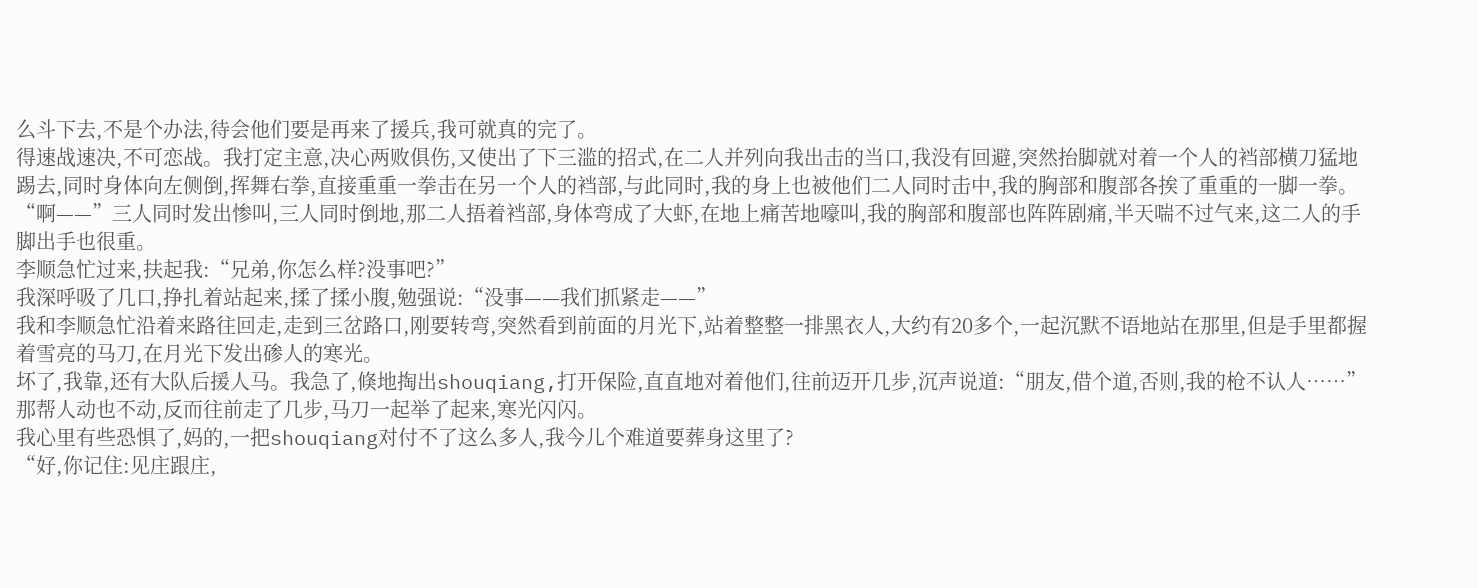么斗下去,不是个办法,待会他们要是再来了援兵,我可就真的完了。
得速战速决,不可恋战。我打定主意,决心两败俱伤,又使出了下三滥的招式,在二人并列向我出击的当口,我没有回避,突然抬脚就对着一个人的裆部横刀猛地踢去,同时身体向左侧倒,挥舞右拳,直接重重一拳击在另一个人的裆部,与此同时,我的身上也被他们二人同时击中,我的胸部和腹部各挨了重重的一脚一拳。
“啊——”三人同时发出惨叫,三人同时倒地,那二人捂着裆部,身体弯成了大虾,在地上痛苦地嚎叫,我的胸部和腹部也阵阵剧痛,半天喘不过气来,这二人的手脚出手也很重。
李顺急忙过来,扶起我:“兄弟,你怎么样?没事吧?”
我深呼吸了几口,挣扎着站起来,揉了揉小腹,勉强说:“没事——我们抓紧走——”
我和李顺急忙沿着来路往回走,走到三岔路口,刚要转弯,突然看到前面的月光下,站着整整一排黑衣人,大约有20多个,一起沉默不语地站在那里,但是手里都握着雪亮的马刀,在月光下发出碜人的寒光。
坏了,我靠,还有大队后援人马。我急了,倏地掏出shouqiang,打开保险,直直地对着他们,往前迈开几步,沉声说道:“朋友,借个道,否则,我的枪不认人……”
那帮人动也不动,反而往前走了几步,马刀一起举了起来,寒光闪闪。
我心里有些恐惧了,妈的,一把shouqiang对付不了这么多人,我今儿个难道要葬身这里了?
“好,你记住:见庄跟庄,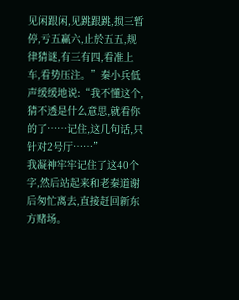见闲跟闲,见跳跟跳,损三暂停,亏五赢六,止於五五,规律猜谜,有三有四,看准上车,看势压注。”秦小兵低声缓缓地说:“我不懂这个,猜不透是什么意思,就看你的了……记住,这几句话,只针对2号厅……”
我凝神牢牢记住了这40个字,然后站起来和老秦道谢后匆忙离去,直接赶回新东方赌场。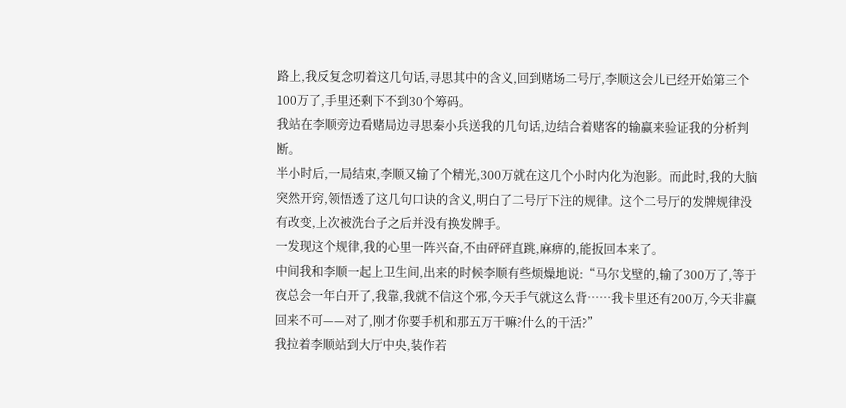路上,我反复念叨着这几句话,寻思其中的含义,回到赌场二号厅,李顺这会儿已经开始第三个100万了,手里还剩下不到30个筹码。
我站在李顺旁边看赌局边寻思秦小兵送我的几句话,边结合着赌客的输赢来验证我的分析判断。
半小时后,一局结束,李顺又输了个精光,300万就在这几个小时内化为泡影。而此时,我的大脑突然开窍,领悟透了这几句口诀的含义,明白了二号厅下注的规律。这个二号厅的发牌规律没有改变,上次被洗台子之后并没有换发牌手。
一发现这个规律,我的心里一阵兴奋,不由砰砰直跳,麻痹的,能扳回本来了。
中间我和李顺一起上卫生间,出来的时候李顺有些烦燥地说:“马尔戈壁的,输了300万了,等于夜总会一年白开了,我靠,我就不信这个邪,今天手气就这么背……我卡里还有200万,今天非赢回来不可——对了,刚才你要手机和那五万干嘛?什么的干活?”
我拉着李顺站到大厅中央,装作若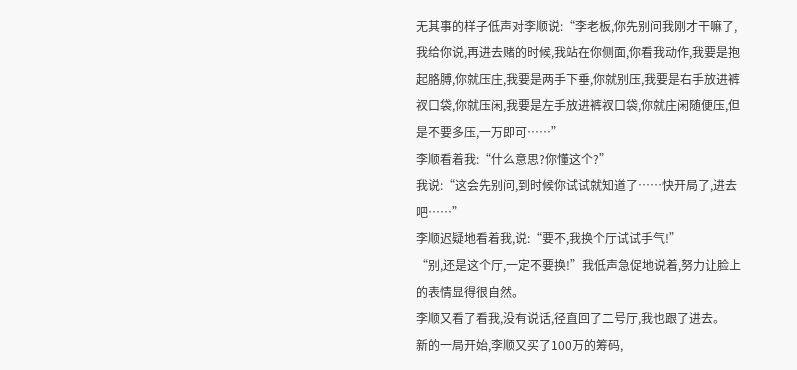无其事的样子低声对李顺说:“李老板,你先别问我刚才干嘛了,我给你说,再进去赌的时候,我站在你侧面,你看我动作,我要是抱起胳膊,你就压庄,我要是两手下垂,你就别压,我要是右手放进裤衩口袋,你就压闲,我要是左手放进裤衩口袋,你就庄闲随便压,但是不要多压,一万即可……”
李顺看着我:“什么意思?你懂这个?”
我说:“这会先别问,到时候你试试就知道了……快开局了,进去吧……”
李顺迟疑地看着我,说:“要不,我换个厅试试手气!”
“别,还是这个厅,一定不要换!”我低声急促地说着,努力让脸上的表情显得很自然。
李顺又看了看我,没有说话,径直回了二号厅,我也跟了进去。
新的一局开始,李顺又买了100万的筹码,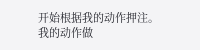开始根据我的动作押注。
我的动作做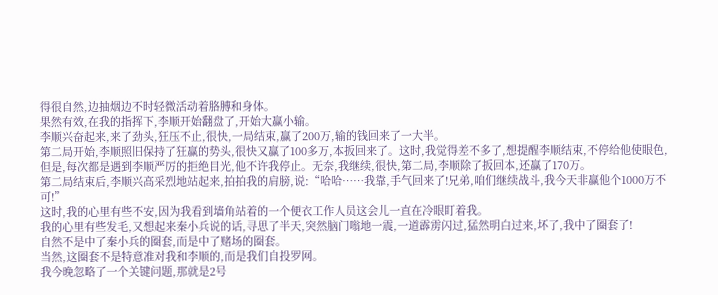得很自然,边抽烟边不时轻微活动着胳膊和身体。
果然有效,在我的指挥下,李顺开始翻盘了,开始大赢小输。
李顺兴奋起来,来了劲头,狂压不止,很快,一局结束,赢了200万,输的钱回来了一大半。
第二局开始,李顺照旧保持了狂赢的势头,很快又赢了100多万,本扳回来了。这时,我觉得差不多了,想提醒李顺结束,不停给他使眼色,但是,每次都是遇到李顺严厉的拒绝目光,他不许我停止。无奈,我继续,很快,第二局,李顺除了扳回本,还赢了170万。
第二局结束后,李顺兴高采烈地站起来,拍拍我的肩膀,说:“哈哈……我靠,手气回来了!兄弟,咱们继续战斗,我今天非赢他个1000万不可!”
这时,我的心里有些不安,因为我看到墙角站着的一个便衣工作人员这会儿一直在冷眼盯着我。
我的心里有些发毛,又想起来秦小兵说的话,寻思了半天,突然脑门嗡地一震,一道霹雳闪过,猛然明白过来,坏了,我中了圈套了!
自然不是中了秦小兵的圈套,而是中了赌场的圈套。
当然,这圈套不是特意准对我和李顺的,而是我们自投罗网。
我今晚忽略了一个关键问题,那就是2号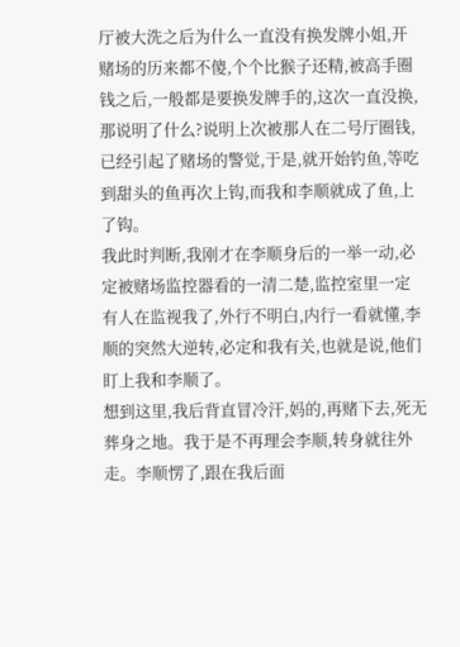厅被大洗之后为什么一直没有换发牌小姐,开赌场的历来都不傻,个个比猴子还精,被高手圈钱之后,一般都是要换发牌手的,这次一直没换,那说明了什么?说明上次被那人在二号厅圈钱,已经引起了赌场的警觉,于是,就开始钓鱼,等吃到甜头的鱼再次上钩,而我和李顺就成了鱼,上了钩。
我此时判断,我刚才在李顺身后的一举一动,必定被赌场监控器看的一清二楚,监控室里一定有人在监视我了,外行不明白,内行一看就懂,李顺的突然大逆转,必定和我有关,也就是说,他们盯上我和李顺了。
想到这里,我后背直冒冷汗,妈的,再赌下去,死无葬身之地。我于是不再理会李顺,转身就往外走。李顺愣了,跟在我后面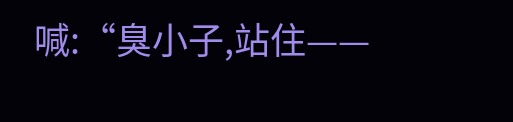喊:“臭小子,站住——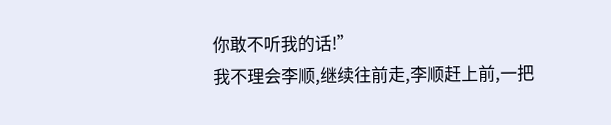你敢不听我的话!”
我不理会李顺,继续往前走,李顺赶上前,一把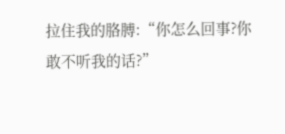拉住我的胳膊:“你怎么回事?你敢不听我的话?”